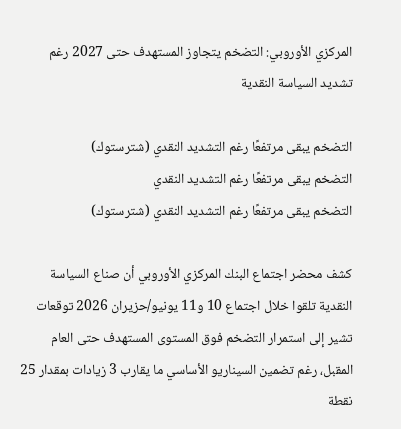المركزي الأوروبي: التضخم يتجاوز المستهدف حتى 2027 رغم تشديد السياسة النقدية

التضخم يبقى مرتفعًا رغم التشديد النقدي (شترستوك)
التضخم يبقى مرتفعًا رغم التشديد النقدي
التضخم يبقى مرتفعًا رغم التشديد النقدي (شترستوك)

كشف محضر اجتماع البنك المركزي الأوروبي أن صناع السياسة النقدية تلقوا خلال اجتماع 10 و11 يونيو/حزيران 2026 توقعات تشير إلى استمرار التضخم فوق المستوى المستهدف حتى العام المقبل، رغم تضمين السيناريو الأساسي ما يقارب 3 زيادات بمقدار 25 نقطة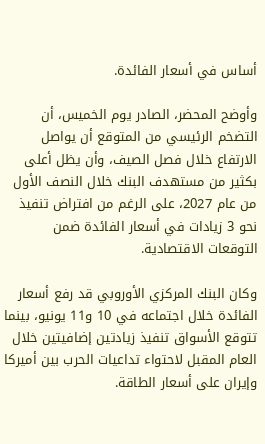أساس في أسعار الفائدة.

وأوضح المحضر، الصادر يوم الخميس، أن التضخم الرئيسي من المتوقع أن يواصل الارتفاع خلال فصل الصيف، وأن يظل أعلى بكثير من مستهدف البنك خلال النصف الأول من عام 2027، على الرغم من افتراض تنفيذ نحو 3 زيادات في أسعار الفائدة ضمن التوقعات الاقتصادية.

وكان البنك المركزي الأوروبي قد رفع أسعار الفائدة خلال اجتماعه في 10 و11 يونيو، بينما تتوقع الأسواق تنفيذ زيادتين إضافيتين خلال العام المقبل لاحتواء تداعيات الحرب بين أميركا وإيران على أسعار الطاقة.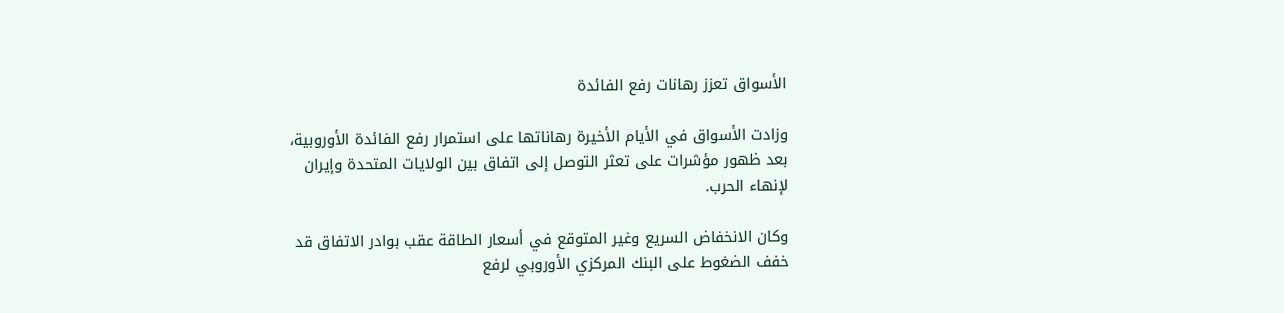الأسواق تعزز رهانات رفع الفائدة

وزادت الأسواق في الأيام الأخيرة رهاناتها على استمرار رفع الفائدة الأوروبية، بعد ظهور مؤشرات على تعثر التوصل إلى اتفاق بين الولايات المتحدة وإيران لإنهاء الحرب.

وكان الانخفاض السريع وغير المتوقع في أسعار الطاقة عقب بوادر الاتفاق قد خفف الضغوط على البنك المركزي الأوروبي لرفع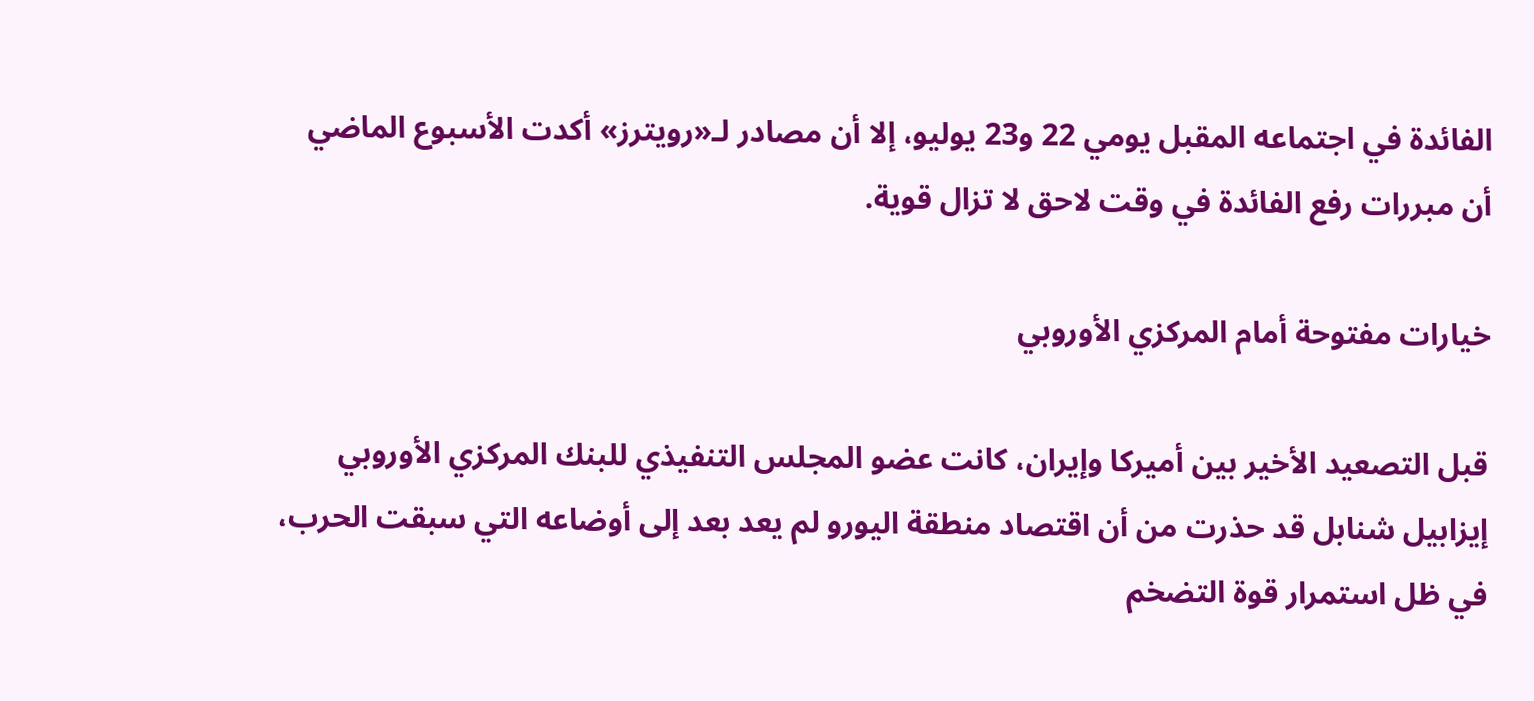الفائدة في اجتماعه المقبل يومي 22 و23 يوليو، إلا أن مصادر لـ«رويترز» أكدت الأسبوع الماضي أن مبررات رفع الفائدة في وقت لاحق لا تزال قوية.

خيارات مفتوحة أمام المركزي الأوروبي

قبل التصعيد الأخير بين أميركا وإيران، كانت عضو المجلس التنفيذي للبنك المركزي الأوروبي إيزابيل شنابل قد حذرت من أن اقتصاد منطقة اليورو لم يعد بعد إلى أوضاعه التي سبقت الحرب، في ظل استمرار قوة التضخم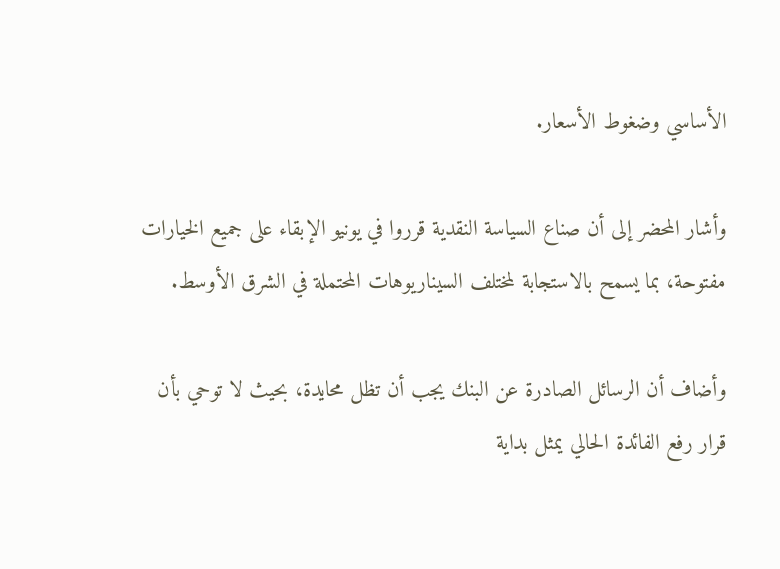الأساسي وضغوط الأسعار.

وأشار المحضر إلى أن صناع السياسة النقدية قرروا في يونيو الإبقاء على جميع الخيارات مفتوحة، بما يسمح بالاستجابة لمختلف السيناريوهات المحتملة في الشرق الأوسط.

وأضاف أن الرسائل الصادرة عن البنك يجب أن تظل محايدة، بحيث لا توحي بأن قرار رفع الفائدة الحالي يمثل بداية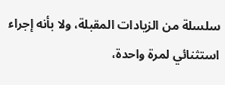سلسلة من الزيادات المقبلة، ولا بأنه إجراء استثنائي لمرة واحدة،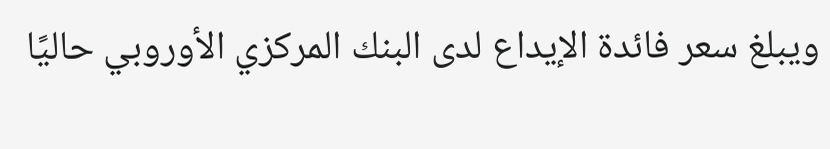ويبلغ سعر فائدة الإيداع لدى البنك المركزي الأوروبي حاليًا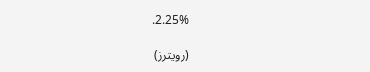2.25%.

(رويترز)